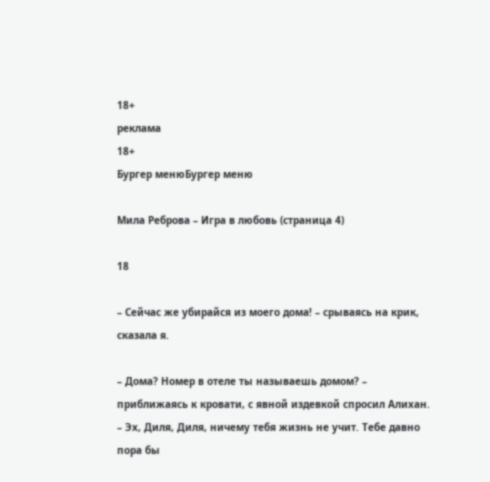18+
реклама
18+
Бургер менюБургер меню

Мила Реброва – Игра в любовь (страница 4)

18

– Сейчас же убирайся из моего дома! – срываясь на крик, сказала я.

– Дома? Номер в отеле ты называешь домом? – приближаясь к кровати, с явной издевкой спросил Алихан. – Эх, Диля, Диля, ничему тебя жизнь не учит. Тебе давно пора бы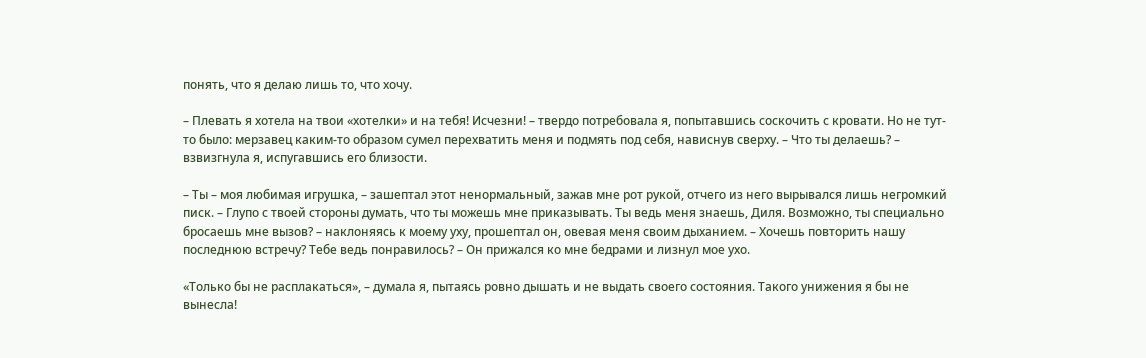понять, что я делаю лишь то, что хочу.

– Плевать я хотела на твои «хотелки» и на тебя! Исчезни! – твердо потребовала я, попытавшись соскочить с кровати. Но не тут-то было: мерзавец каким-то образом сумел перехватить меня и подмять под себя, нависнув сверху. – Что ты делаешь? – взвизгнула я, испугавшись его близости.

– Ты – моя любимая игрушка, – зашептал этот ненормальный, зажав мне рот рукой, отчего из него вырывался лишь негромкий писк. – Глупо с твоей стороны думать, что ты можешь мне приказывать. Ты ведь меня знаешь, Диля. Возможно, ты специально бросаешь мне вызов? – наклоняясь к моему уху, прошептал он, овевая меня своим дыханием. – Хочешь повторить нашу последнюю встречу? Тебе ведь понравилось? – Он прижался ко мне бедрами и лизнул мое ухо.

«Только бы не расплакаться», – думала я, пытаясь ровно дышать и не выдать своего состояния. Такого унижения я бы не вынесла!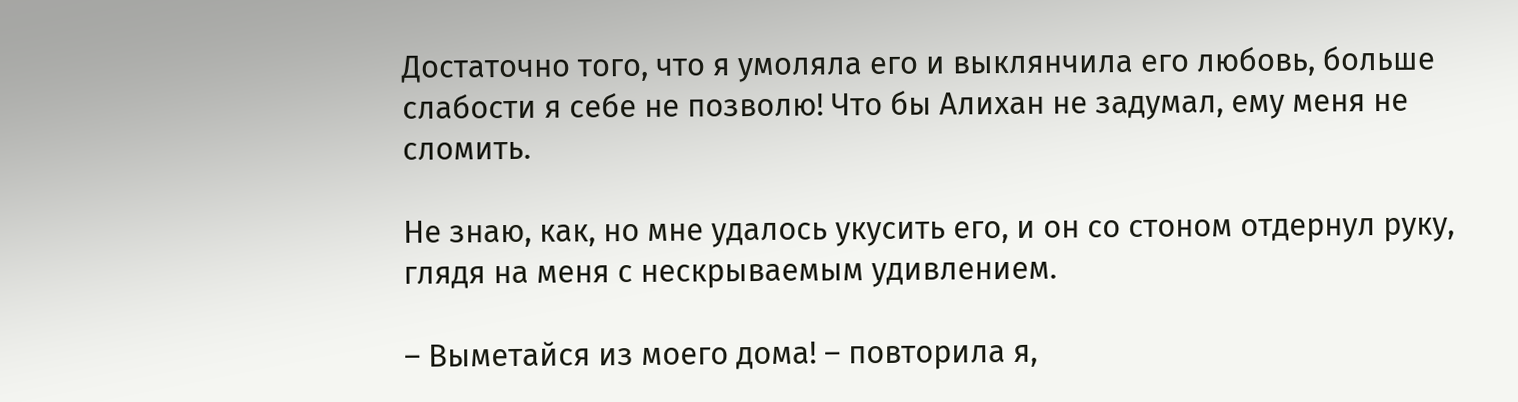Достаточно того, что я умоляла его и выклянчила его любовь, больше слабости я себе не позволю! Что бы Алихан не задумал, ему меня не сломить.

Не знаю, как, но мне удалось укусить его, и он со стоном отдернул руку, глядя на меня с нескрываемым удивлением.

– Выметайся из моего дома! – повторила я,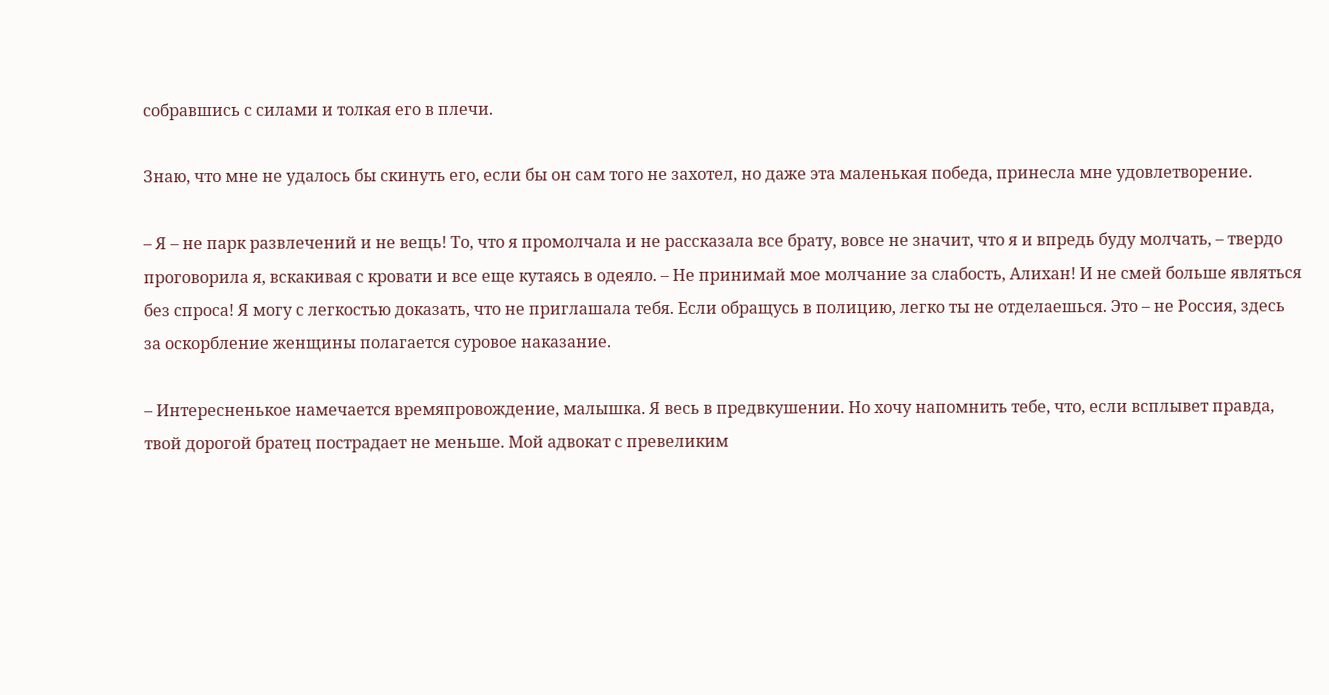собравшись с силами и толкая его в плечи.

Знаю, что мне не удалось бы скинуть его, если бы он сам того не захотел, но даже эта маленькая победа, принесла мне удовлетворение.

– Я – не парк развлечений и не вещь! То, что я промолчала и не рассказала все брату, вовсе не значит, что я и впредь буду молчать, – твердо проговорила я, вскакивая с кровати и все еще кутаясь в одеяло. – Не принимай мое молчание за слабость, Алихан! И не смей больше являться без спроса! Я могу с легкостью доказать, что не приглашала тебя. Если обращусь в полицию, легко ты не отделаешься. Это – не Россия, здесь за оскорбление женщины полагается суровое наказание.

– Интересненькое намечается времяпровождение, малышка. Я весь в предвкушении. Но хочу напомнить тебе, что, если всплывет правда, твой дорогой братец пострадает не меньше. Мой адвокат с превеликим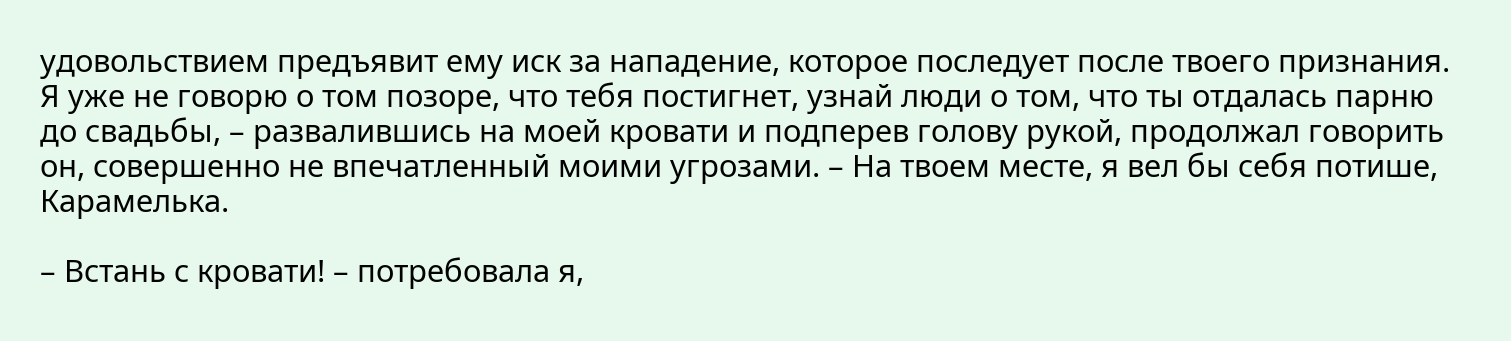удовольствием предъявит ему иск за нападение, которое последует после твоего признания. Я уже не говорю о том позоре, что тебя постигнет, узнай люди о том, что ты отдалась парню до свадьбы, – развалившись на моей кровати и подперев голову рукой, продолжал говорить он, совершенно не впечатленный моими угрозами. – На твоем месте, я вел бы себя потише, Карамелька.

– Встань с кровати! – потребовала я,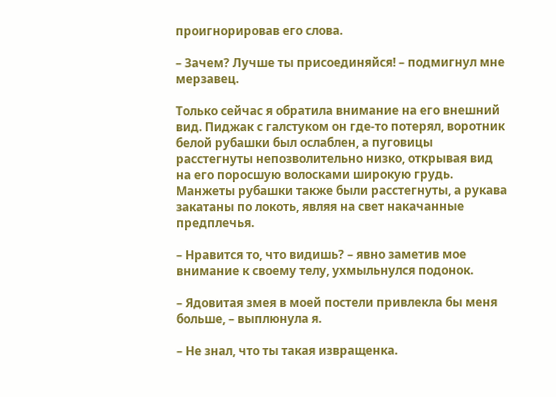проигнорировав его слова.

– Зачем? Лучше ты присоединяйся! – подмигнул мне мерзавец.

Только сейчас я обратила внимание на его внешний вид. Пиджак с галстуком он где-то потерял, воротник белой рубашки был ослаблен, а пуговицы расстегнуты непозволительно низко, открывая вид на его поросшую волосками широкую грудь. Манжеты рубашки также были расстегнуты, а рукава закатаны по локоть, являя на свет накачанные предплечья.

– Нравится то, что видишь? – явно заметив мое внимание к своему телу, ухмыльнулся подонок.

– Ядовитая змея в моей постели привлекла бы меня больше, – выплюнула я.

– Не знал, что ты такая извращенка.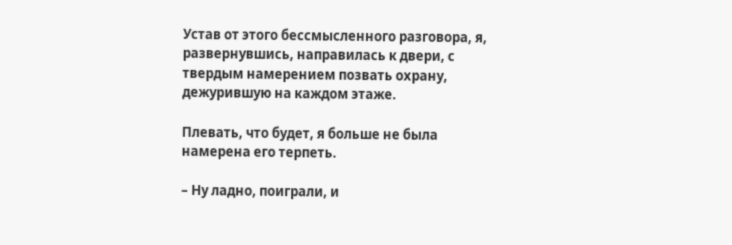Устав от этого бессмысленного разговора, я, развернувшись, направилась к двери, с твердым намерением позвать охрану, дежурившую на каждом этаже.

Плевать, что будет, я больше не была намерена его терпеть.

– Ну ладно, поиграли, и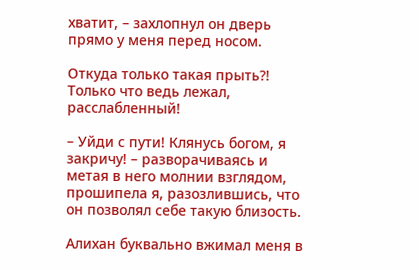хватит, – захлопнул он дверь прямо у меня перед носом.

Откуда только такая прыть?! Только что ведь лежал, расслабленный!

– Уйди с пути! Клянусь богом, я закричу! – разворачиваясь и метая в него молнии взглядом, прошипела я, разозлившись, что он позволял себе такую близость.

Алихан буквально вжимал меня в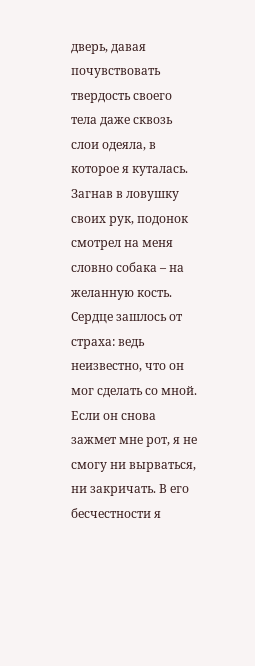дверь, давая почувствовать твердость своего тела даже сквозь слои одеяла, в которое я куталась. Загнав в ловушку своих рук, подонок смотрел на меня словно собака – на желанную кость. Сердце зашлось от страха: ведь неизвестно, что он мог сделать со мной. Если он снова зажмет мне рот, я не смогу ни вырваться, ни закричать. В его бесчестности я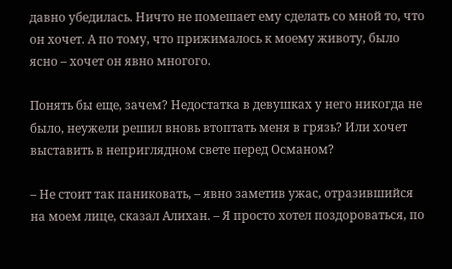давно убедилась. Ничто не помешает ему сделать со мной то, что он хочет. А по тому, что прижималось к моему животу, было ясно – хочет он явно многого.

Понять бы еще, зачем? Недостатка в девушках у него никогда не было, неужели решил вновь втоптать меня в грязь? Или хочет выставить в неприглядном свете перед Османом?

– Не стоит так паниковать, – явно заметив ужас, отразившийся на моем лице, сказал Алихан. – Я просто хотел поздороваться, по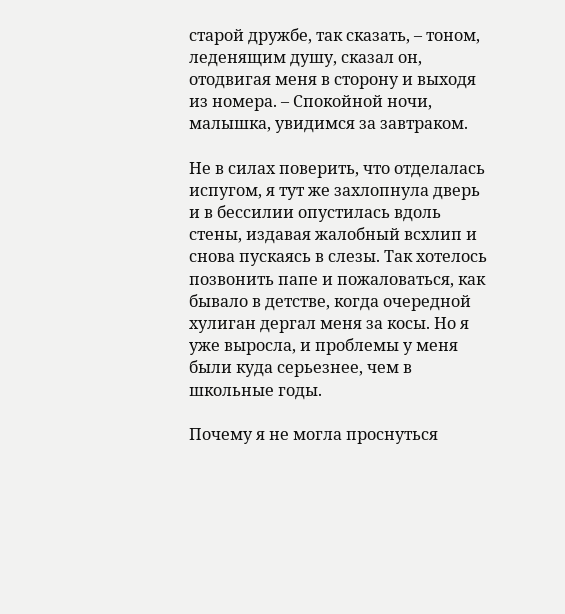старой дружбе, так сказать, – тоном, леденящим душу, сказал он, отодвигая меня в сторону и выходя из номера. – Спокойной ночи, малышка, увидимся за завтраком.

Не в силах поверить, что отделалась испугом, я тут же захлопнула дверь и в бессилии опустилась вдоль стены, издавая жалобный всхлип и снова пускаясь в слезы. Так хотелось позвонить папе и пожаловаться, как бывало в детстве, когда очередной хулиган дергал меня за косы. Но я уже выросла, и проблемы у меня были куда серьезнее, чем в школьные годы.

Почему я не могла проснуться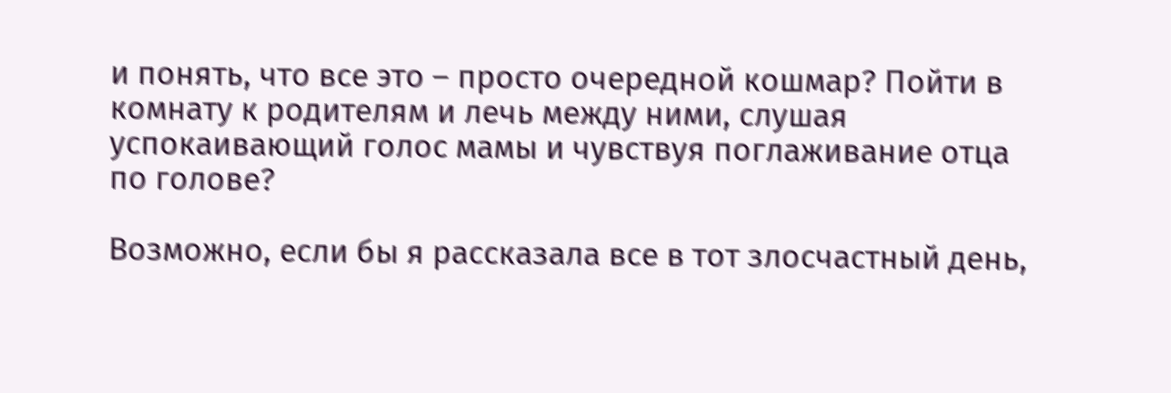и понять, что все это – просто очередной кошмар? Пойти в комнату к родителям и лечь между ними, слушая успокаивающий голос мамы и чувствуя поглаживание отца по голове?

Возможно, если бы я рассказала все в тот злосчастный день,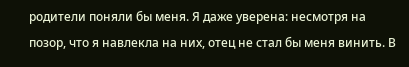родители поняли бы меня. Я даже уверена: несмотря на позор, что я навлекла на них, отец не стал бы меня винить. В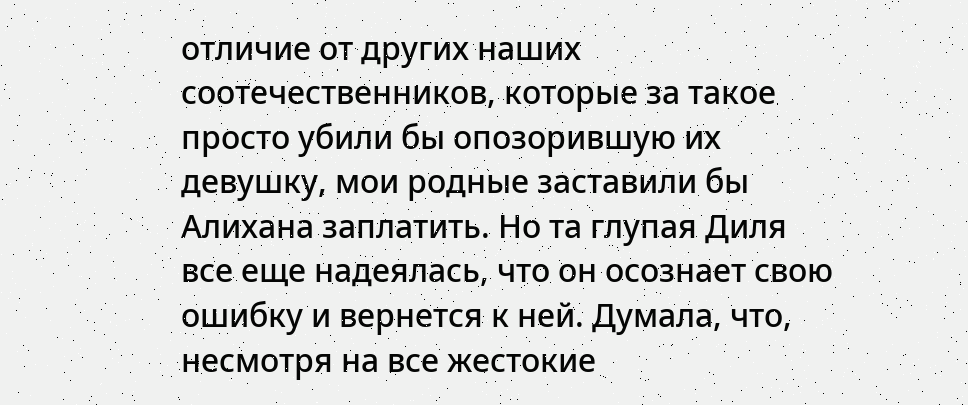отличие от других наших соотечественников, которые за такое просто убили бы опозорившую их девушку, мои родные заставили бы Алихана заплатить. Но та глупая Диля все еще надеялась, что он осознает свою ошибку и вернется к ней. Думала, что, несмотря на все жестокие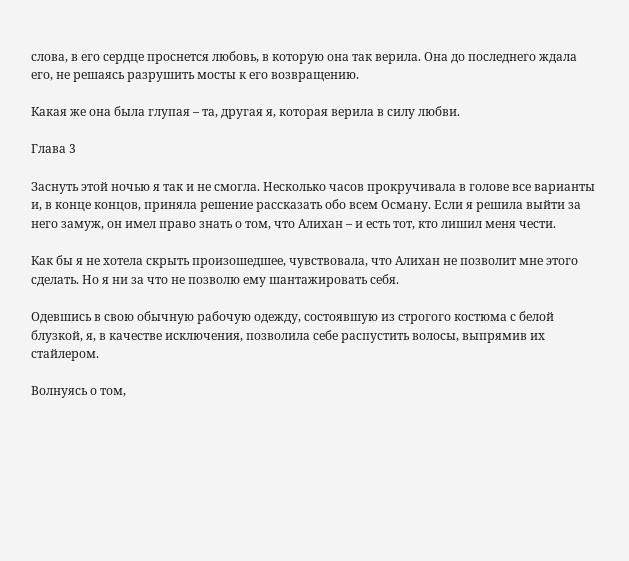слова, в его сердце проснется любовь, в которую она так верила. Она до последнего ждала его, не решаясь разрушить мосты к его возвращению.

Какая же она была глупая – та, другая я, которая верила в силу любви.

Глава 3

Заснуть этой ночью я так и не смогла. Несколько часов прокручивала в голове все варианты и, в конце концов, приняла решение рассказать обо всем Осману. Если я решила выйти за него замуж, он имел право знать о том, что Алихан – и есть тот, кто лишил меня чести.

Как бы я не хотела скрыть произошедшее, чувствовала, что Алихан не позволит мне этого сделать. Но я ни за что не позволю ему шантажировать себя.

Одевшись в свою обычную рабочую одежду, состоявшую из строгого костюма с белой блузкой, я, в качестве исключения, позволила себе распустить волосы, выпрямив их стайлером.

Волнуясь о том,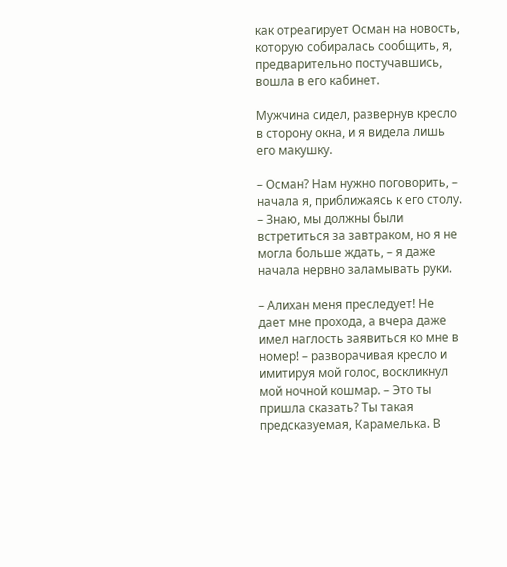как отреагирует Осман на новость, которую собиралась сообщить, я, предварительно постучавшись, вошла в его кабинет.

Мужчина сидел, развернув кресло в сторону окна, и я видела лишь его макушку.

– Осман? Нам нужно поговорить, – начала я, приближаясь к его столу. – Знаю, мы должны были встретиться за завтраком, но я не могла больше ждать, – я даже начала нервно заламывать руки.

– Алихан меня преследует! Не дает мне прохода, а вчера даже имел наглость заявиться ко мне в номер! – разворачивая кресло и имитируя мой голос, воскликнул мой ночной кошмар. – Это ты пришла сказать? Ты такая предсказуемая, Карамелька. В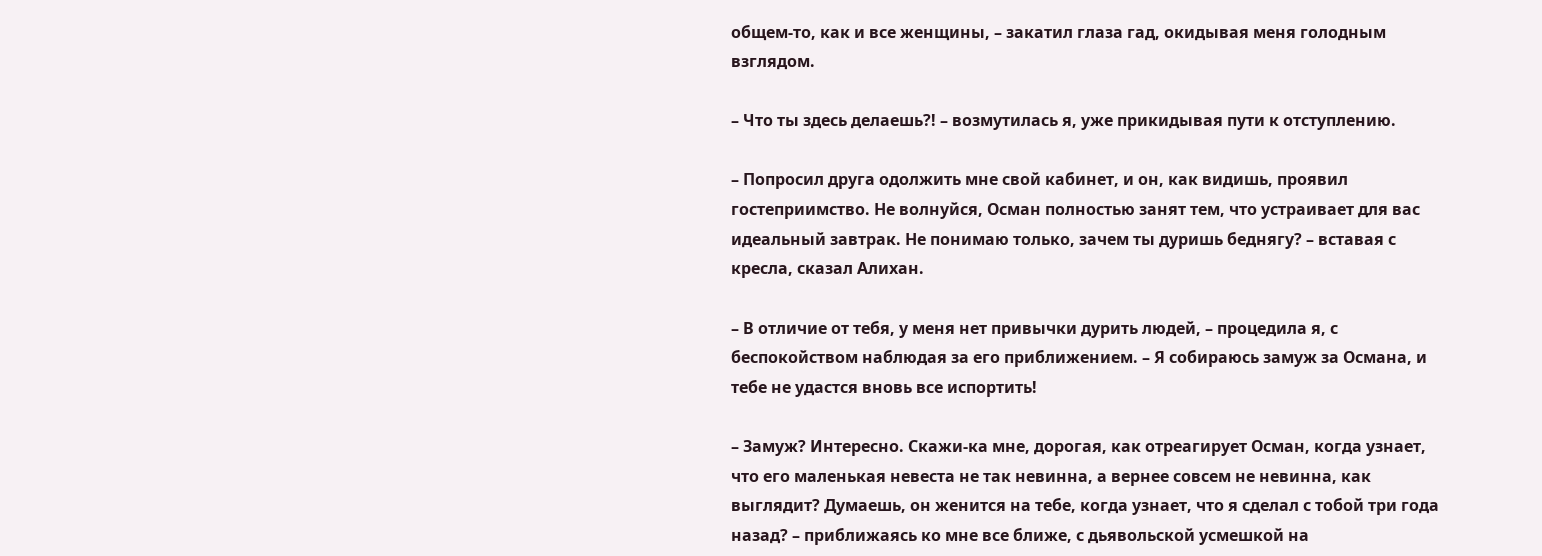общем-то, как и все женщины, – закатил глаза гад, окидывая меня голодным взглядом.

– Что ты здесь делаешь?! – возмутилась я, уже прикидывая пути к отступлению.

– Попросил друга одолжить мне свой кабинет, и он, как видишь, проявил гостеприимство. Не волнуйся, Осман полностью занят тем, что устраивает для вас идеальный завтрак. Не понимаю только, зачем ты дуришь беднягу? – вставая с кресла, сказал Алихан.

– В отличие от тебя, у меня нет привычки дурить людей, – процедила я, с беспокойством наблюдая за его приближением. – Я собираюсь замуж за Османа, и тебе не удастся вновь все испортить!

– Замуж? Интересно. Скажи-ка мне, дорогая, как отреагирует Осман, когда узнает, что его маленькая невеста не так невинна, а вернее совсем не невинна, как выглядит? Думаешь, он женится на тебе, когда узнает, что я сделал с тобой три года назад? – приближаясь ко мне все ближе, с дьявольской усмешкой на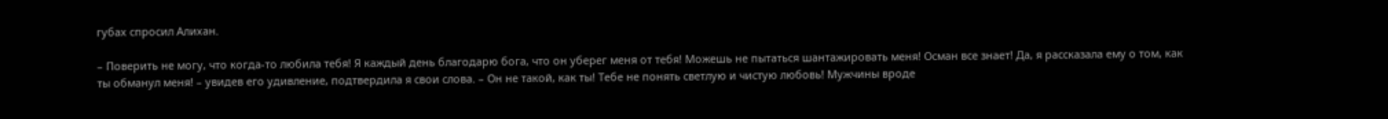губах спросил Алихан.

– Поверить не могу, что когда-то любила тебя! Я каждый день благодарю бога, что он уберег меня от тебя! Можешь не пытаться шантажировать меня! Осман все знает! Да, я рассказала ему о том, как ты обманул меня! – увидев его удивление, подтвердила я свои слова. – Он не такой, как ты! Тебе не понять светлую и чистую любовь! Мужчины вроде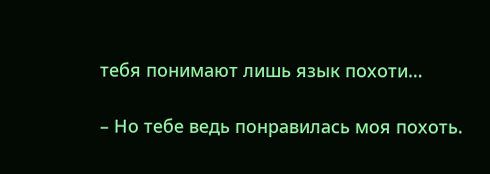тебя понимают лишь язык похоти…

– Но тебе ведь понравилась моя похоть.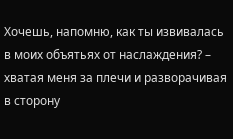Хочешь, напомню, как ты извивалась в моих объятьях от наслаждения? – хватая меня за плечи и разворачивая в сторону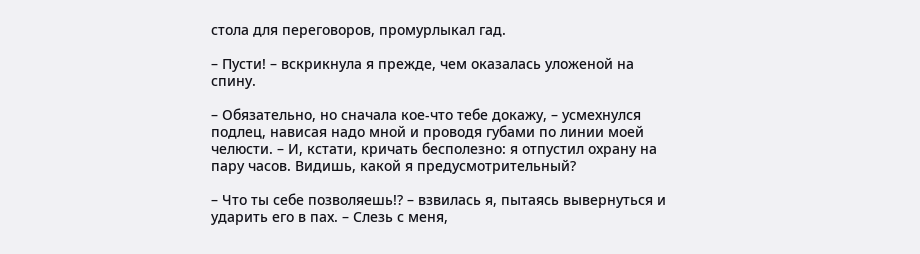стола для переговоров, промурлыкал гад.

– Пусти! – вскрикнула я прежде, чем оказалась уложеной на спину.

– Обязательно, но сначала кое-что тебе докажу, – усмехнулся подлец, нависая надо мной и проводя губами по линии моей челюсти. – И, кстати, кричать бесполезно: я отпустил охрану на пару часов. Видишь, какой я предусмотрительный?

– Что ты себе позволяешь!? – взвилась я, пытаясь вывернуться и ударить его в пах. – Слезь с меня,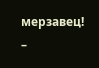мерзавец! –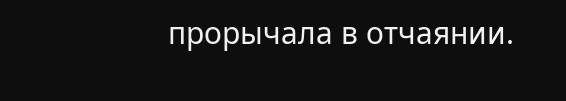прорычала в отчаянии.